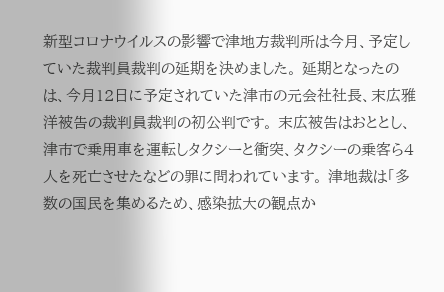新型コロナウイルスの影響で津地方裁判所は今月、予定していた裁判員裁判の延期を決めました。 延期となったのは、今月12日に予定されていた津市の元会社社長、末広雅洋被告の裁判員裁判の初公判です。 末広被告はおととし、津市で乗用車を運転しタクシーと衝突、タクシーの乗客ら4人を死亡させたなどの罪に問われています。 津地裁は「多数の国民を集めるため、感染拡大の観点か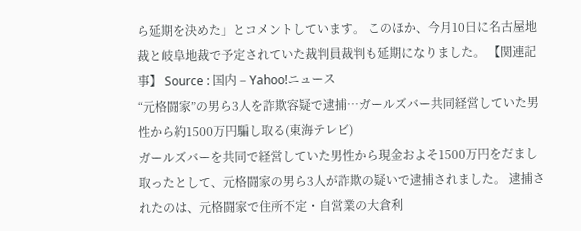ら延期を決めた」とコメントしています。 このほか、今月10日に名古屋地裁と岐阜地裁で予定されていた裁判員裁判も延期になりました。 【関連記事】 Source : 国内 – Yahoo!ニュース
“元格闘家”の男ら3人を詐欺容疑で逮捕…ガールズバー共同経営していた男性から約1500万円騙し取る(東海テレビ)
ガールズバーを共同で経営していた男性から現金およそ1500万円をだまし取ったとして、元格闘家の男ら3人が詐欺の疑いで逮捕されました。 逮捕されたのは、元格闘家で住所不定・自営業の大倉利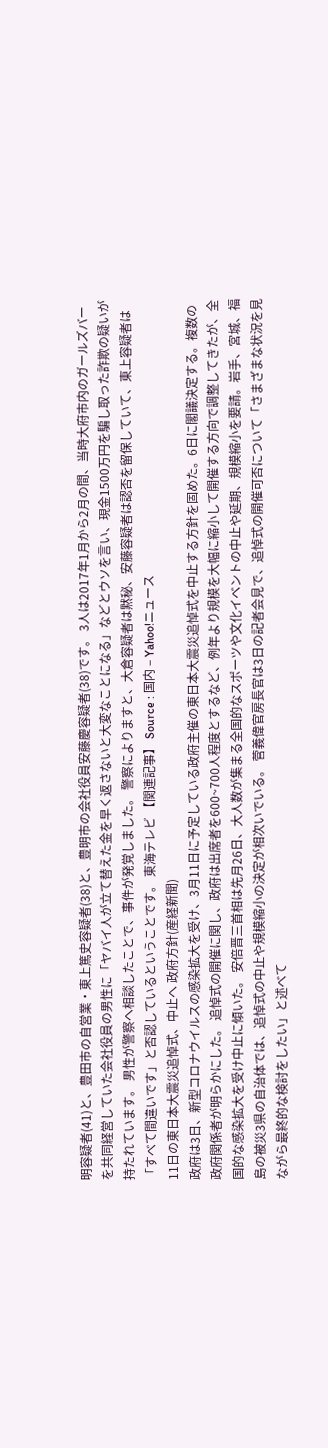明容疑者(41)と、豊田市の自営業・東上篤史容疑者(38)と、豊明市の会社役員安藤慶容疑者(38)です。 3人は2017年1月から2月の間、当時大府市内のガールズバーを共同経営していた会社役員の男性に「ヤバイ人が立て替えた金を早く返さないと大変なことになる」などとウソを言い、現金1500万円を騙し取った詐欺の疑いが持たれています。 男性が警察へ相談したことで、事件が発覚しました。 警察によりますと、大倉容疑者は黙秘、安藤容疑者は認否を留保していて、東上容疑者は「すべて間違いです」と否認しているということです。 東海テレビ 【関連記事】 Source : 国内 – Yahoo!ニュース
11日の東日本大震災追悼式、中止へ 政府方針(産経新聞)
政府は3日、新型コロナウイルスの感染拡大を受け、3月11日に予定している政府主催の東日本大震災追悼式を中止する方針を固めた。6日に閣議決定する。複数の政府関係者が明らかにした。 追悼式の開催に関し、政府は出席者を600~700人程度とするなど、例年より規模を大幅に縮小して開催する方向で調整してきたが、全国的な感染拡大を受け中止に傾いた。 安倍晋三首相は先月26日、大人数が集まる全国的なスポーツや文化イベントの中止や延期、規模縮小を要請。岩手、宮城、福島の被災3県の自治体では、追悼式の中止や規模縮小の決定が相次いでいる。 菅義偉官房長官は3日の記者会見で、追悼式の開催可否について「さまざまな状況を見ながら最終的な検討をしたい」と述べて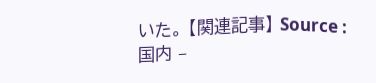いた。 【関連記事】 Source : 国内 –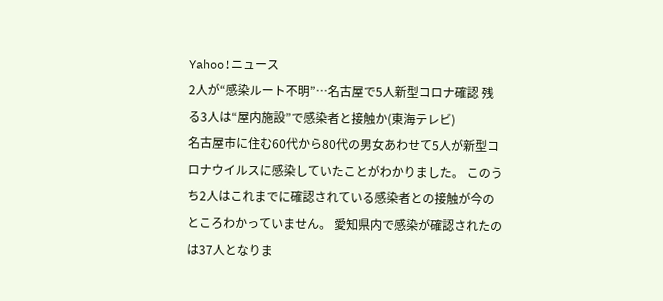Yahoo!ニュース
2人が“感染ルート不明”…名古屋で5人新型コロナ確認 残る3人は“屋内施設”で感染者と接触か(東海テレビ)
名古屋市に住む60代から80代の男女あわせて5人が新型コロナウイルスに感染していたことがわかりました。 このうち2人はこれまでに確認されている感染者との接触が今のところわかっていません。 愛知県内で感染が確認されたのは37人となりま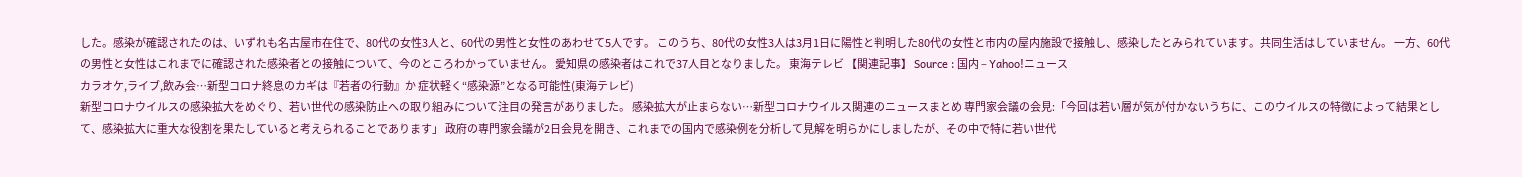した。感染が確認されたのは、いずれも名古屋市在住で、80代の女性3人と、60代の男性と女性のあわせて5人です。 このうち、80代の女性3人は3月1日に陽性と判明した80代の女性と市内の屋内施設で接触し、感染したとみられています。共同生活はしていません。 一方、60代の男性と女性はこれまでに確認された感染者との接触について、今のところわかっていません。 愛知県の感染者はこれで37人目となりました。 東海テレビ 【関連記事】 Source : 国内 – Yahoo!ニュース
カラオケ,ライブ,飲み会…新型コロナ終息のカギは『若者の行動』か 症状軽く“感染源”となる可能性(東海テレビ)
新型コロナウイルスの感染拡大をめぐり、若い世代の感染防止への取り組みについて注目の発言がありました。 感染拡大が止まらない…新型コロナウイルス関連のニュースまとめ 専門家会議の会見:「今回は若い層が気が付かないうちに、このウイルスの特徴によって結果として、感染拡大に重大な役割を果たしていると考えられることであります」 政府の専門家会議が2日会見を開き、これまでの国内で感染例を分析して見解を明らかにしましたが、その中で特に若い世代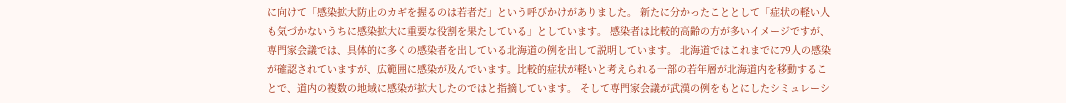に向けて「感染拡大防止のカギを握るのは若者だ」という呼びかけがありました。 新たに分かったこととして「症状の軽い人も気づかないうちに感染拡大に重要な役割を果たしている」としています。 感染者は比較的高齢の方が多いイメージですが、専門家会議では、具体的に多くの感染者を出している北海道の例を出して説明しています。 北海道ではこれまでに79人の感染が確認されていますが、広範囲に感染が及んでいます。比較的症状が軽いと考えられる一部の若年層が北海道内を移動することで、道内の複数の地域に感染が拡大したのではと指摘しています。 そして専門家会議が武漢の例をもとにしたシミュレーシ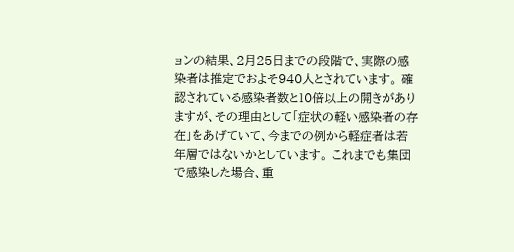ョンの結果、2月25日までの段階で、実際の感染者は推定でおよそ940人とされています。 確認されている感染者数と10倍以上の開きがありますが、その理由として「症状の軽い感染者の存在」をあげていて、今までの例から軽症者は若年層ではないかとしています。 これまでも集団で感染した場合、重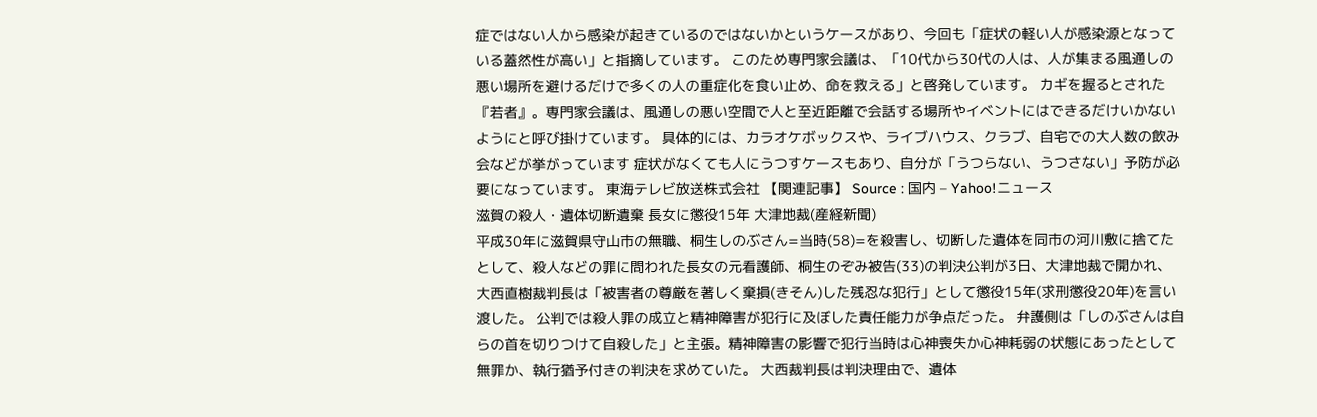症ではない人から感染が起きているのではないかというケースがあり、今回も「症状の軽い人が感染源となっている蓋然性が高い」と指摘しています。 このため専門家会議は、「10代から30代の人は、人が集まる風通しの悪い場所を避けるだけで多くの人の重症化を食い止め、命を救える」と啓発しています。 カギを握るとされた『若者』。専門家会議は、風通しの悪い空間で人と至近距離で会話する場所やイベントにはできるだけいかないようにと呼び掛けています。 具体的には、カラオケボックスや、ライブハウス、クラブ、自宅での大人数の飲み会などが挙がっています 症状がなくても人にうつすケースもあり、自分が「うつらない、うつさない」予防が必要になっています。 東海テレビ放送株式会社 【関連記事】 Source : 国内 – Yahoo!ニュース
滋賀の殺人・遺体切断遺棄 長女に懲役15年 大津地裁(産経新聞)
平成30年に滋賀県守山市の無職、桐生しのぶさん=当時(58)=を殺害し、切断した遺体を同市の河川敷に捨てたとして、殺人などの罪に問われた長女の元看護師、桐生のぞみ被告(33)の判決公判が3日、大津地裁で開かれ、大西直樹裁判長は「被害者の尊厳を著しく棄損(きそん)した残忍な犯行」として懲役15年(求刑懲役20年)を言い渡した。 公判では殺人罪の成立と精神障害が犯行に及ぼした責任能力が争点だった。 弁護側は「しのぶさんは自らの首を切りつけて自殺した」と主張。精神障害の影響で犯行当時は心神喪失か心神耗弱の状態にあったとして無罪か、執行猶予付きの判決を求めていた。 大西裁判長は判決理由で、遺体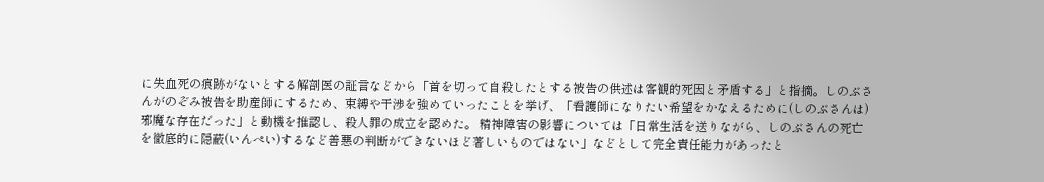に失血死の痕跡がないとする解剖医の証言などから「首を切って自殺したとする被告の供述は客観的死因と矛盾する」と指摘。しのぶさんがのぞみ被告を助産師にするため、束縛や干渉を強めていったことを挙げ、「看護師になりたい希望をかなえるために(しのぶさんは)邪魔な存在だった」と動機を推認し、殺人罪の成立を認めた。 精神障害の影響については「日常生活を送りながら、しのぶさんの死亡を徹底的に隠蔽(いんぺい)するなど善悪の判断ができないほど著しいものではない」などとして完全責任能力があったと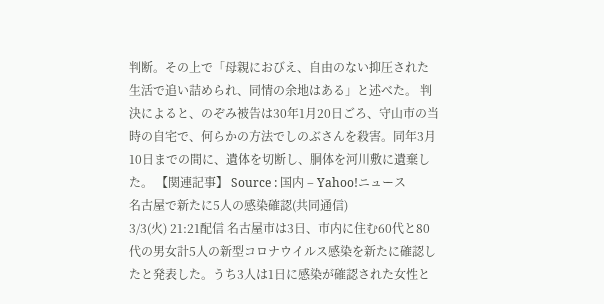判断。その上で「母親におびえ、自由のない抑圧された生活で追い詰められ、同情の余地はある」と述べた。 判決によると、のぞみ被告は30年1月20日ごろ、守山市の当時の自宅で、何らかの方法でしのぶさんを殺害。同年3月10日までの間に、遺体を切断し、胴体を河川敷に遺棄した。 【関連記事】 Source : 国内 – Yahoo!ニュース
名古屋で新たに5人の感染確認(共同通信)
3/3(火) 21:21配信 名古屋市は3日、市内に住む60代と80代の男女計5人の新型コロナウイルス感染を新たに確認したと発表した。うち3人は1日に感染が確認された女性と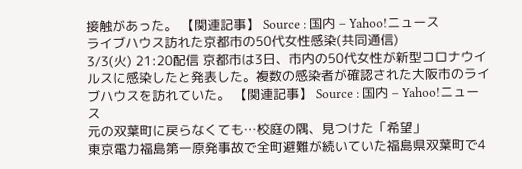接触があった。 【関連記事】 Source : 国内 – Yahoo!ニュース
ライブハウス訪れた京都市の50代女性感染(共同通信)
3/3(火) 21:20配信 京都市は3日、市内の50代女性が新型コロナウイルスに感染したと発表した。複数の感染者が確認された大阪市のライブハウスを訪れていた。 【関連記事】 Source : 国内 – Yahoo!ニュース
元の双葉町に戻らなくても…校庭の隅、見つけた「希望」
東京電力福島第一原発事故で全町避難が続いていた福島県双葉町で4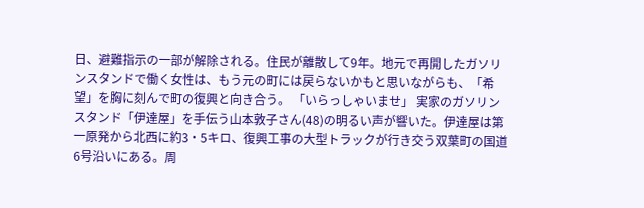日、避難指示の一部が解除される。住民が離散して9年。地元で再開したガソリンスタンドで働く女性は、もう元の町には戻らないかもと思いながらも、「希望」を胸に刻んで町の復興と向き合う。 「いらっしゃいませ」 実家のガソリンスタンド「伊達屋」を手伝う山本敦子さん(48)の明るい声が響いた。伊達屋は第一原発から北西に約3・5キロ、復興工事の大型トラックが行き交う双葉町の国道6号沿いにある。周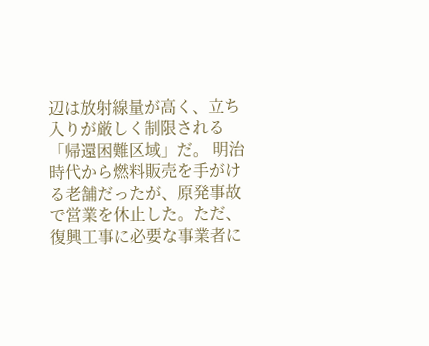辺は放射線量が高く、立ち入りが厳しく制限される「帰還困難区域」だ。 明治時代から燃料販売を手がける老舗だったが、原発事故で営業を休止した。ただ、復興工事に必要な事業者に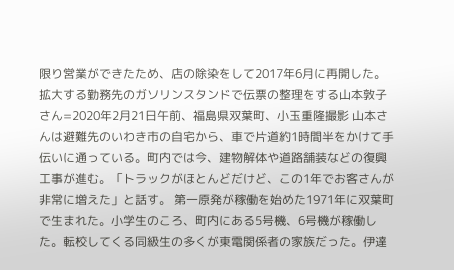限り営業ができたため、店の除染をして2017年6月に再開した。 拡大する勤務先のガソリンスタンドで伝票の整理をする山本敦子さん=2020年2月21日午前、福島県双葉町、小玉重隆撮影 山本さんは避難先のいわき市の自宅から、車で片道約1時間半をかけて手伝いに通っている。町内では今、建物解体や道路舗装などの復興工事が進む。「トラックがほとんどだけど、この1年でお客さんが非常に増えた」と話す。 第一原発が稼働を始めた1971年に双葉町で生まれた。小学生のころ、町内にある5号機、6号機が稼働した。転校してくる同級生の多くが東電関係者の家族だった。伊達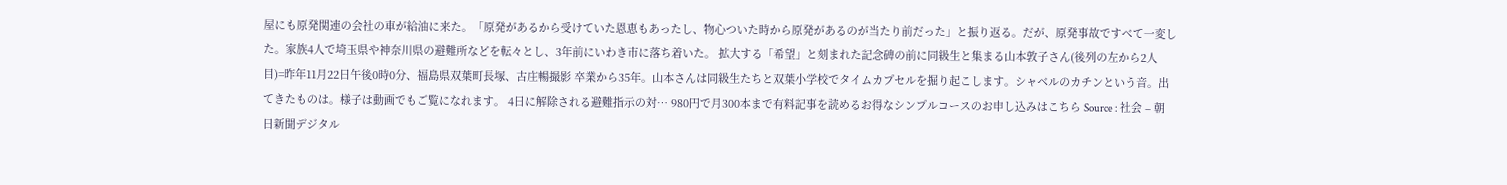屋にも原発関連の会社の車が給油に来た。「原発があるから受けていた恩恵もあったし、物心ついた時から原発があるのが当たり前だった」と振り返る。だが、原発事故ですべて一変した。家族4人で埼玉県や神奈川県の避難所などを転々とし、3年前にいわき市に落ち着いた。 拡大する「希望」と刻まれた記念碑の前に同級生と集まる山本敦子さん(後列の左から2人目)=昨年11月22日午後0時0分、福島県双葉町長塚、古庄暢撮影 卒業から35年。山本さんは同級生たちと双葉小学校でタイムカプセルを掘り起こします。シャベルのカチンという音。出てきたものは。様子は動画でもご覧になれます。 4日に解除される避難指示の対… 980円で月300本まで有料記事を読めるお得なシンプルコースのお申し込みはこちら Source : 社会 – 朝日新聞デジタル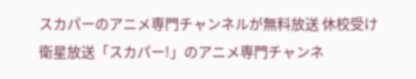スカパーのアニメ専門チャンネルが無料放送 休校受け
衛星放送「スカパー!」のアニメ専門チャンネ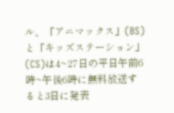ル、「アニマックス」(BS)と「キッズステーション」(CS)は4~27日の平日午前6時~午後6時に無料放送すると3日に発表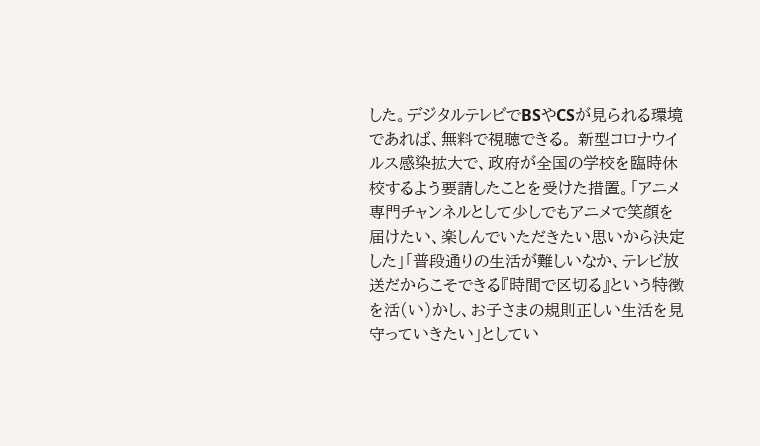した。デジタルテレビでBSやCSが見られる環境であれば、無料で視聴できる。 新型コロナウイルス感染拡大で、政府が全国の学校を臨時休校するよう要請したことを受けた措置。「アニメ専門チャンネルとして少しでもアニメで笑顔を届けたい、楽しんでいただきたい思いから決定した」「普段通りの生活が難しいなか、テレビ放送だからこそできる『時間で区切る』という特徴を活(い)かし、お子さまの規則正しい生活を見守っていきたい」としてい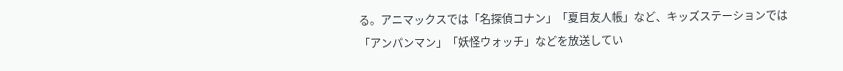る。アニマックスでは「名探偵コナン」「夏目友人帳」など、キッズステーションでは「アンパンマン」「妖怪ウォッチ」などを放送してい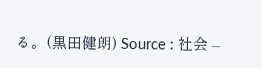る。(黒田健朗) Source : 社会 –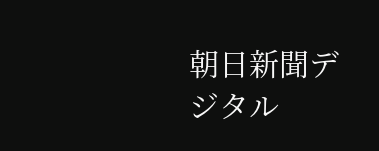朝日新聞デジタル